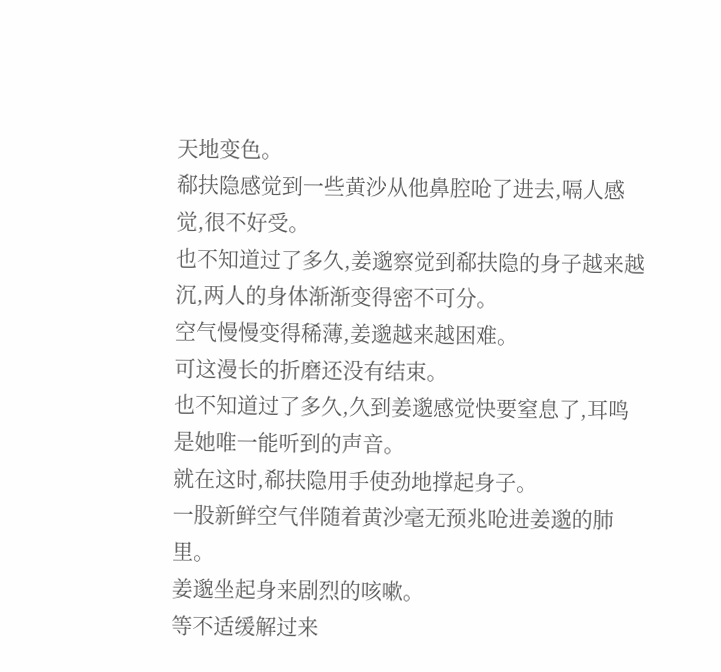天地变色。
郗扶隐感觉到一些黄沙从他鼻腔呛了进去,嗝人感觉,很不好受。
也不知道过了多久,姜邈察觉到郗扶隐的身子越来越沉,两人的身体渐渐变得密不可分。
空气慢慢变得稀薄,姜邈越来越困难。
可这漫长的折磨还没有结束。
也不知道过了多久,久到姜邈感觉快要窒息了,耳鸣是她唯一能听到的声音。
就在这时,郗扶隐用手使劲地撑起身子。
一股新鲜空气伴随着黄沙毫无预兆呛进姜邈的肺里。
姜邈坐起身来剧烈的咳嗽。
等不适缓解过来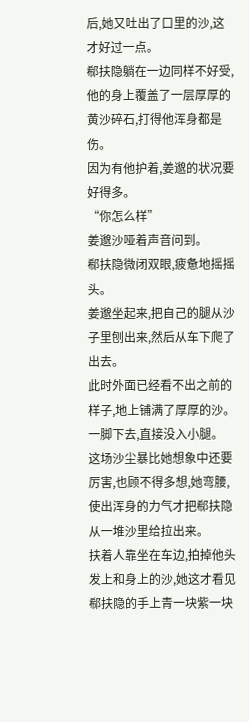后,她又吐出了口里的沙,这才好过一点。
郗扶隐躺在一边同样不好受,他的身上覆盖了一层厚厚的黄沙碎石,打得他浑身都是伤。
因为有他护着,姜邈的状况要好得多。
“你怎么样”
姜邈沙哑着声音问到。
郗扶隐微闭双眼,疲惫地摇摇头。
姜邈坐起来,把自己的腿从沙子里刨出来,然后从车下爬了出去。
此时外面已经看不出之前的样子,地上铺满了厚厚的沙。一脚下去,直接没入小腿。
这场沙尘暴比她想象中还要厉害,也顾不得多想,她弯腰,使出浑身的力气才把郗扶隐从一堆沙里给拉出来。
扶着人靠坐在车边,拍掉他头发上和身上的沙,她这才看见郗扶隐的手上青一块紫一块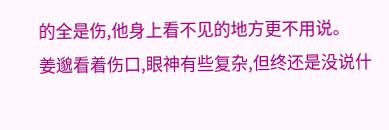的全是伤,他身上看不见的地方更不用说。
姜邈看着伤口,眼神有些复杂,但终还是没说什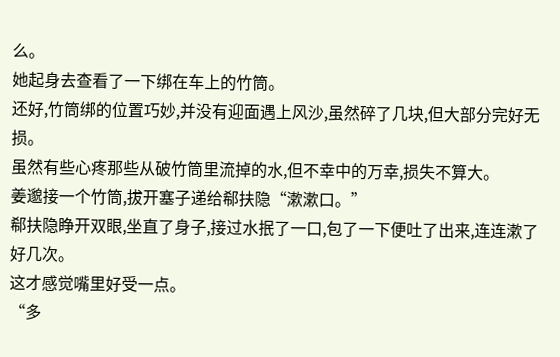么。
她起身去查看了一下绑在车上的竹筒。
还好,竹筒绑的位置巧妙,并没有迎面遇上风沙,虽然碎了几块,但大部分完好无损。
虽然有些心疼那些从破竹筒里流掉的水,但不幸中的万幸,损失不算大。
姜邈接一个竹筒,拔开塞子递给郗扶隐“漱漱口。”
郗扶隐睁开双眼,坐直了身子,接过水抿了一口,包了一下便吐了出来,连连漱了好几次。
这才感觉嘴里好受一点。
“多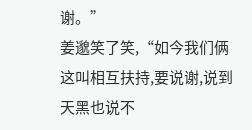谢。”
姜邈笑了笑,“如今我们俩这叫相互扶持,要说谢,说到天黑也说不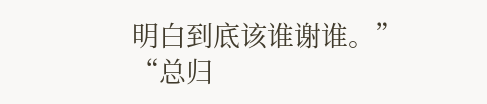明白到底该谁谢谁。”
“总归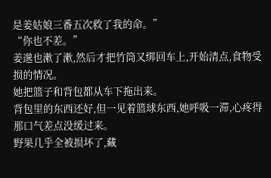是姜姑娘三番五次救了我的命。”
“你也不差。”
姜邈也漱了漱,然后才把竹筒又绑回车上,开始清点,食物受损的情况。
她把篮子和背包都从车下拖出来。
背包里的东西还好,但一见着篮球东西,她呼吸一滞,心疼得那口气差点没缓过来。
野果几乎全被损坏了,藏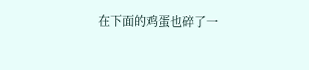在下面的鸡蛋也碎了一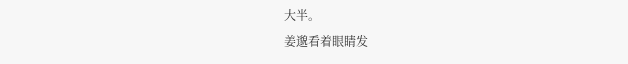大半。
姜邈看着眼睛发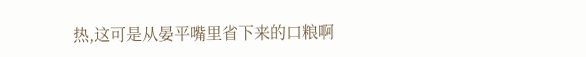热,这可是从晏平嘴里省下来的口粮啊